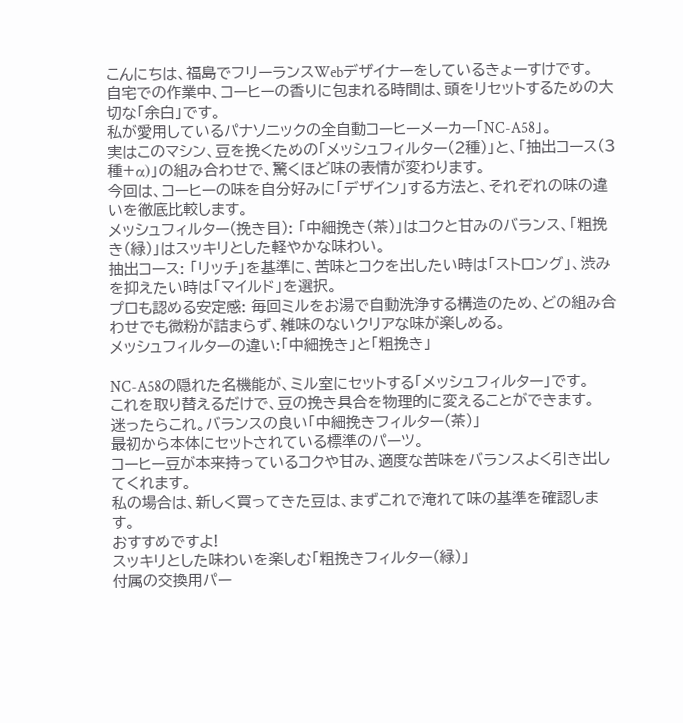こんにちは、福島でフリーランスWebデザイナーをしているきょーすけです。
自宅での作業中、コーヒーの香りに包まれる時間は、頭をリセットするための大切な「余白」です。
私が愛用しているパナソニックの全自動コーヒーメーカー「NC-A58」。
実はこのマシン、豆を挽くための「メッシュフィルター(2種)」と、「抽出コース(3種+α)」の組み合わせで、驚くほど味の表情が変わります。
今回は、コーヒーの味を自分好みに「デザイン」する方法と、それぞれの味の違いを徹底比較します。
メッシュフィルター(挽き目): 「中細挽き(茶)」はコクと甘みのバランス、「粗挽き(緑)」はスッキリとした軽やかな味わい。
抽出コース: 「リッチ」を基準に、苦味とコクを出したい時は「ストロング」、渋みを抑えたい時は「マイルド」を選択。
プロも認める安定感: 毎回ミルをお湯で自動洗浄する構造のため、どの組み合わせでも微粉が詰まらず、雑味のないクリアな味が楽しめる。
メッシュフィルターの違い:「中細挽き」と「粗挽き」

NC-A58の隠れた名機能が、ミル室にセットする「メッシュフィルター」です。
これを取り替えるだけで、豆の挽き具合を物理的に変えることができます。
迷ったらこれ。バランスの良い「中細挽きフィルター(茶)」
最初から本体にセットされている標準のパーツ。
コーヒー豆が本来持っているコクや甘み、適度な苦味をバランスよく引き出してくれます。
私の場合は、新しく買ってきた豆は、まずこれで淹れて味の基準を確認します。
おすすめですよ!
スッキリとした味わいを楽しむ「粗挽きフィルター(緑)」
付属の交換用パー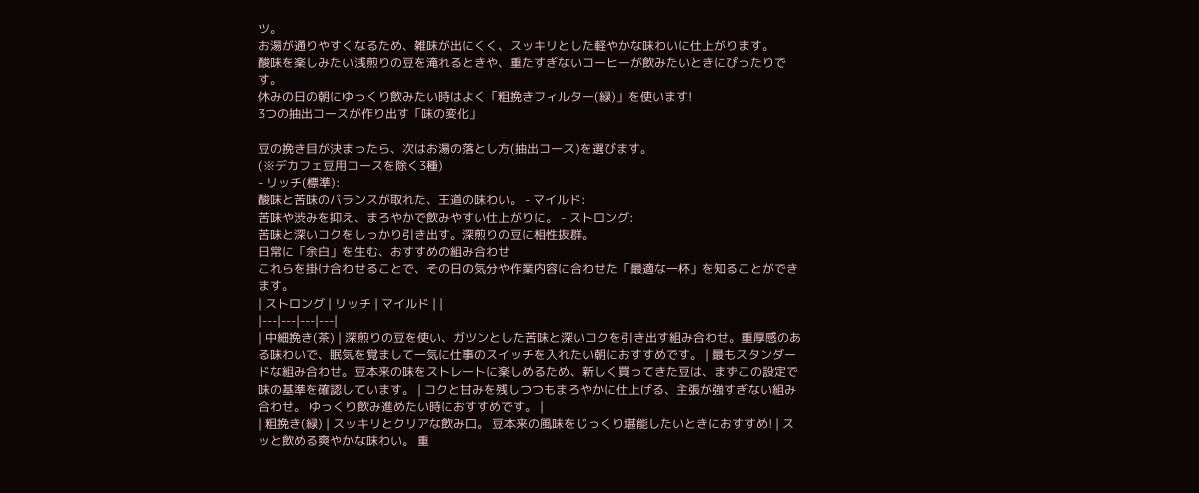ツ。
お湯が通りやすくなるため、雑味が出にくく、スッキリとした軽やかな味わいに仕上がります。
酸味を楽しみたい浅煎りの豆を淹れるときや、重たすぎないコーヒーが飲みたいときにぴったりです。
休みの日の朝にゆっくり飲みたい時はよく「粗挽きフィルター(緑)」を使います!
3つの抽出コースが作り出す「味の変化」

豆の挽き目が決まったら、次はお湯の落とし方(抽出コース)を選びます。
(※デカフェ豆用コースを除く3種)
- リッチ(標準):
酸味と苦味のバランスが取れた、王道の味わい。 - マイルド:
苦味や渋みを抑え、まろやかで飲みやすい仕上がりに。 - ストロング:
苦味と深いコクをしっかり引き出す。深煎りの豆に相性抜群。
日常に「余白」を生む、おすすめの組み合わせ
これらを掛け合わせることで、その日の気分や作業内容に合わせた「最適な一杯」を知ることができます。
| ストロング | リッチ | マイルド | |
|---|---|---|---|
| 中細挽き(茶) | 深煎りの豆を使い、ガツンとした苦味と深いコクを引き出す組み合わせ。重厚感のある味わいで、眠気を覚まして一気に仕事のスイッチを入れたい朝におすすめです。 | 最もスタンダードな組み合わせ。豆本来の味をストレートに楽しめるため、新しく買ってきた豆は、まずこの設定で味の基準を確認しています。 | コクと甘みを残しつつもまろやかに仕上げる、主張が強すぎない組み合わせ。 ゆっくり飲み進めたい時におすすめです。 |
| 粗挽き(緑) | スッキリとクリアな飲み口。 豆本来の風味をじっくり堪能したいときにおすすめ! | スッと飲める爽やかな味わい。 重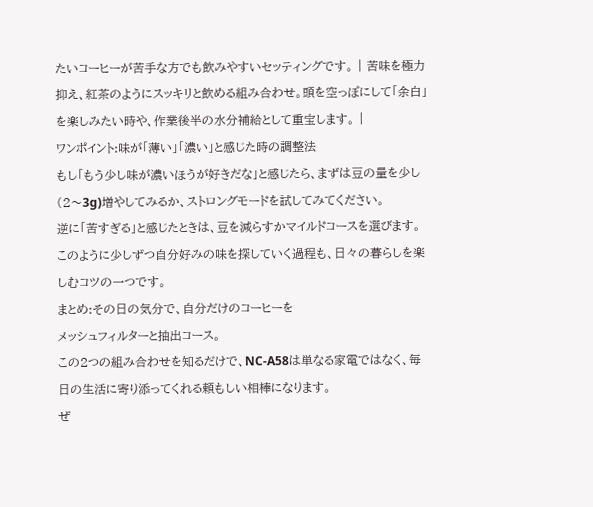たいコーヒーが苦手な方でも飲みやすいセッティングです。 | 苦味を極力抑え、紅茶のようにスッキリと飲める組み合わせ。頭を空っぽにして「余白」を楽しみたい時や、作業後半の水分補給として重宝します。 |
ワンポイント:味が「薄い」「濃い」と感じた時の調整法
もし「もう少し味が濃いほうが好きだな」と感じたら、まずは豆の量を少し(2〜3g)増やしてみるか、ストロングモードを試してみてください。
逆に「苦すぎる」と感じたときは、豆を減らすかマイルドコースを選びます。
このように少しずつ自分好みの味を探していく過程も、日々の暮らしを楽しむコツの一つです。
まとめ:その日の気分で、自分だけのコーヒーを
メッシュフィルターと抽出コース。
この2つの組み合わせを知るだけで、NC-A58は単なる家電ではなく、毎日の生活に寄り添ってくれる頼もしい相棒になります。
ぜ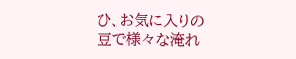ひ、お気に入りの豆で様々な淹れ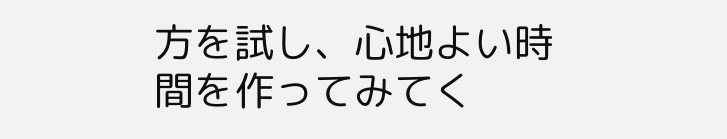方を試し、心地よい時間を作ってみてく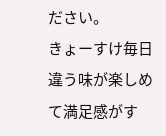ださい。
きょーすけ毎日違う味が楽しめて満足感がす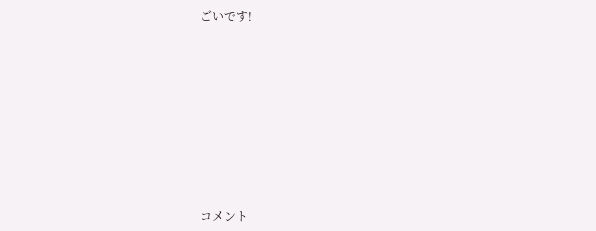ごいです!









コメント